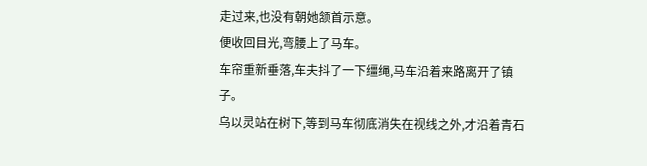走过来,也没有朝她颔首示意。
便收回目光,弯腰上了马车。
车帘重新垂落,车夫抖了一下缰绳,马车沿着来路离开了镇子。
乌以灵站在树下,等到马车彻底消失在视线之外,才沿着青石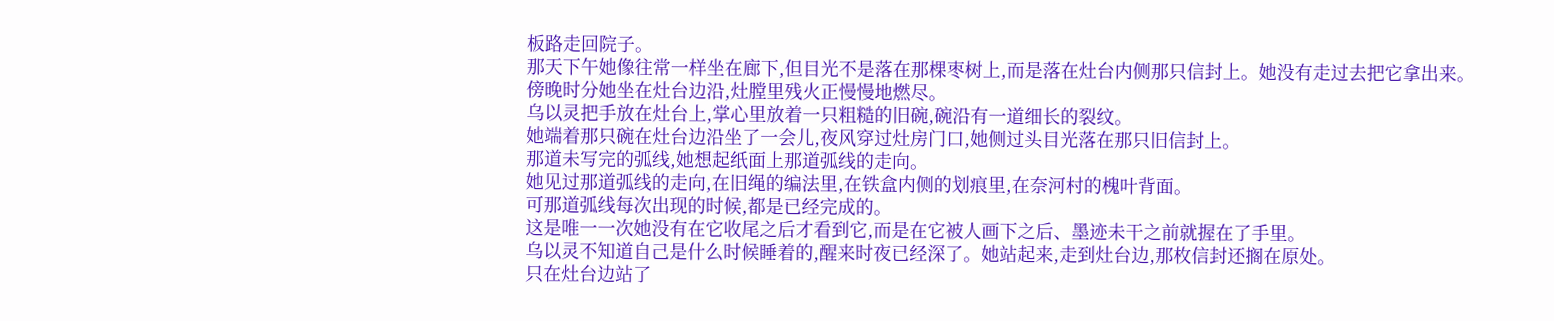板路走回院子。
那天下午她像往常一样坐在廊下,但目光不是落在那棵枣树上,而是落在灶台内侧那只信封上。她没有走过去把它拿出来。
傍晚时分她坐在灶台边沿,灶膛里残火正慢慢地燃尽。
乌以灵把手放在灶台上,掌心里放着一只粗糙的旧碗,碗沿有一道细长的裂纹。
她端着那只碗在灶台边沿坐了一会儿,夜风穿过灶房门口,她侧过头目光落在那只旧信封上。
那道未写完的弧线,她想起纸面上那道弧线的走向。
她见过那道弧线的走向,在旧绳的编法里,在铁盒内侧的划痕里,在奈河村的槐叶背面。
可那道弧线每次出现的时候,都是已经完成的。
这是唯一一次她没有在它收尾之后才看到它,而是在它被人画下之后、墨迹未干之前就握在了手里。
乌以灵不知道自己是什么时候睡着的,醒来时夜已经深了。她站起来,走到灶台边,那枚信封还搁在原处。
只在灶台边站了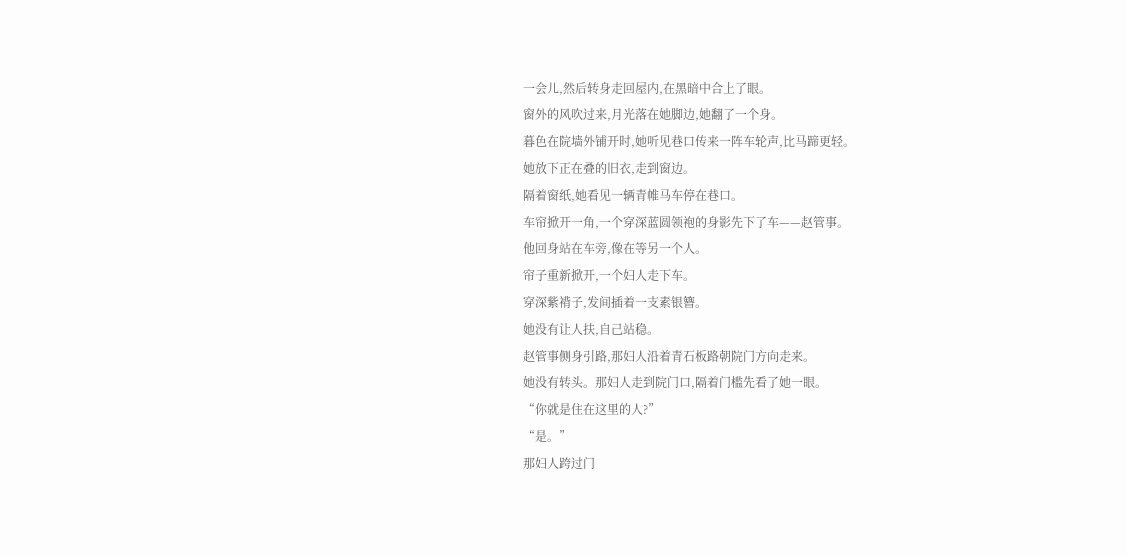一会儿,然后转身走回屋内,在黑暗中合上了眼。
窗外的风吹过来,月光落在她脚边,她翻了一个身。
暮色在院墙外铺开时,她听见巷口传来一阵车轮声,比马蹄更轻。
她放下正在叠的旧衣,走到窗边。
隔着窗纸,她看见一辆青帷马车停在巷口。
车帘掀开一角,一个穿深蓝圆领袍的身影先下了车——赵管事。
他回身站在车旁,像在等另一个人。
帘子重新掀开,一个妇人走下车。
穿深紫褙子,发间插着一支素银簪。
她没有让人扶,自己站稳。
赵管事侧身引路,那妇人沿着青石板路朝院门方向走来。
她没有转头。那妇人走到院门口,隔着门槛先看了她一眼。
“你就是住在这里的人?”
“是。”
那妇人跨过门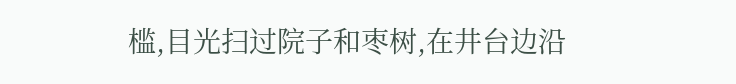槛,目光扫过院子和枣树,在井台边沿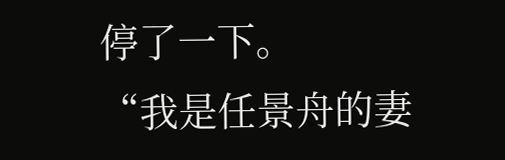停了一下。
“我是任景舟的妻